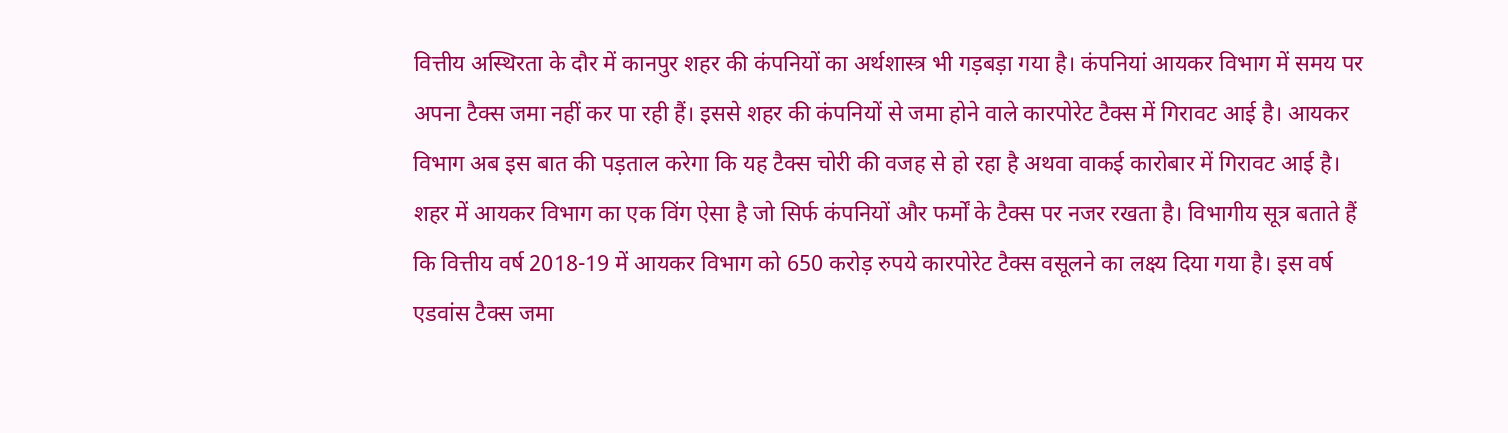वित्तीय अस्थिरता के दौर में कानपुर शहर की कंपनियों का अर्थशास्त्र भी गड़बड़ा गया है। कंपनियां आयकर विभाग में समय पर अपना टैक्स जमा नहीं कर पा रही हैं। इससे शहर की कंपनियों से जमा होने वाले कारपोरेट टैक्स में गिरावट आई है। आयकर विभाग अब इस बात की पड़ताल करेगा कि यह टैक्स चोरी की वजह से हो रहा है अथवा वाकई कारोबार में गिरावट आई है।
शहर में आयकर विभाग का एक विंग ऐसा है जो सिर्फ कंपनियों और फर्मों के टैक्स पर नजर रखता है। विभागीय सूत्र बताते हैं कि वित्तीय वर्ष 2018-19 में आयकर विभाग को 650 करोड़ रुपये कारपोरेट टैक्स वसूलने का लक्ष्य दिया गया है। इस वर्ष एडवांस टैक्स जमा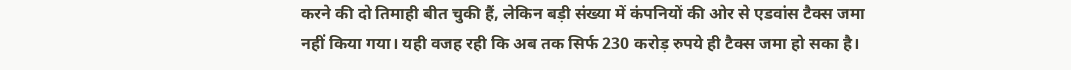करने की दो तिमाही बीत चुकी हैं, लेकिन बड़ी संख्या में कंपनियों की ओर से एडवांस टैक्स जमा नहीं किया गया। यही वजह रही कि अब तक सिर्फ 230 करोड़ रुपये ही टैक्स जमा हो सका है।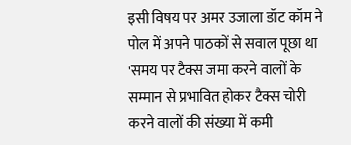इसी विषय पर अमर उजाला डॉट कॉम ने पोल में अपने पाठकों से सवाल पूछा था 'समय पर टैक्स जमा करने वालों के सम्मान से प्रभावित होकर टैक्स चोरी करने वालों की संख्या में कमी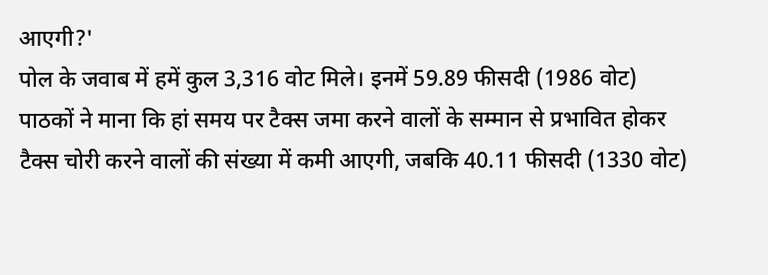आएगी?'
पोल के जवाब में हमें कुल 3,316 वोट मिले। इनमें 59.89 फीसदी (1986 वोट) पाठकों ने माना कि हां समय पर टैक्स जमा करने वालों के सम्मान से प्रभावित होकर टैक्स चोरी करने वालों की संख्या में कमी आएगी, जबकि 40.11 फीसदी (1330 वोट)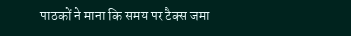पाठकों ने माना कि समय पर टैक्स जमा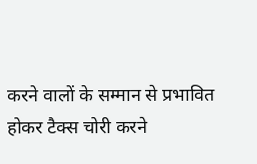करने वालों के सम्मान से प्रभावित होकर टैक्स चोरी करने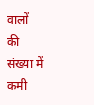वालों की संख्या में कमी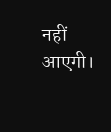नहीं आएगी।